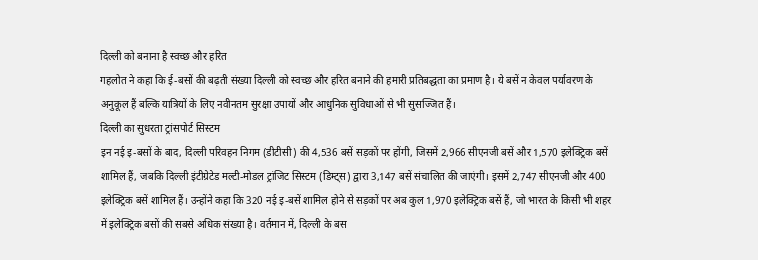दिल्ली को बनाना है स्वच्छ और हरित
गहलोत ने कहा कि ई-बसों की बढ़ती संख्या दिल्ली को स्वच्छ और हरित बनाने की हमारी प्रतिबद्धता का प्रमाण है। ये बसें न केवल पर्यावरण के अनुकूल हैं बल्कि यात्रियों के लिए नवीनतम सुरक्षा उपायों और आधुनिक सुविधाओं से भी सुसज्जित हैं।
दिल्ली का सुधरता ट्रांसपोर्ट सिस्टम
इन नई इ-बसों के बाद, दिल्ली परिवहन निगम (डीटीसी) की 4,536 बसें सड़कों पर होंगी, जिसमें 2,966 सीएनजी बसें और 1,570 इलेक्ट्रिक बसें शामिल हैं, जबकि दिल्ली इंटीग्रेटेड मल्टी-मोडल ट्रांजिट सिस्टम (डिम्ट्स) द्वारा 3,147 बसें संचालित की जाएंगी। इसमें 2,747 सीएनजी और 400 इलेक्ट्रिक बसें शामिल हैं। उन्होंने कहा कि 320 नई इ-बसें शामिल होने से सड़कों पर अब कुल 1,970 इलेक्ट्रिक बसें हैं, जो भारत के किसी भी शहर में इलेक्ट्रिक बसों की सबसे अधिक संख्या है। वर्तमान में, दिल्ली के बस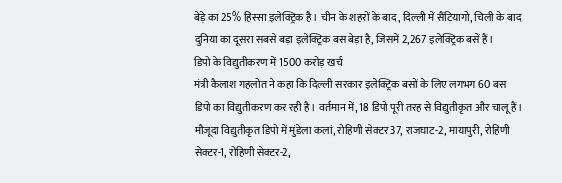बेड़े का 25% हिस्सा इलेक्ट्रिक है। चीन के शहरों के बाद, दिल्ली में सैंटियागो, चिली के बाद दुनिया का दूसरा सबसे बड़ा इलेक्ट्रिक बस बेड़ा है, जिसमें 2,267 इलेक्ट्रिक बसें हैं।
डिपो के विद्युतीकरण में 1500 करोड़ खर्च
मंत्री कैलाश गहलोत ने कहा कि दिल्ली सरकार इलेक्ट्रिक बसों के लिए लगभग 60 बस डिपो का विद्युतीकरण कर रही है। वर्तमान में, 18 डिपो पूरी तरह से विद्युतीकृत और चालू हैं। मौजूदा विद्युतीकृत डिपो में मुंडेला कलां, रोहिणी सेक्टर 37, राजघाट-2, मायापुरी, रोहिणी सेक्टर-1, रोहिणी सेक्टर-2,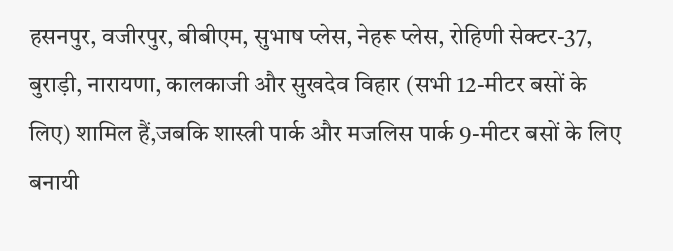हसनपुर, वजीरपुर, बीबीएम, सुभाष प्लेस, नेहरू प्लेस, रोहिणी सेक्टर-37, बुराड़ी, नारायणा, कालकाजी और सुखदेव विहार (सभी 12-मीटर बसों के लिए) शामिल हैं,जबकि शास्त्री पार्क और मजलिस पार्क 9-मीटर बसों के लिए बनायी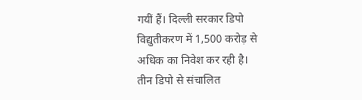गयीं हैं। दिल्ली सरकार डिपो विद्युतीकरण में 1,500 करोड़ से अधिक का निवेश कर रही है।
तीन डिपो से संचालित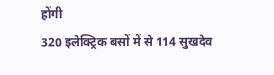होंगी
320 इलेक्ट्रिक बसों में से 114 सुखदेव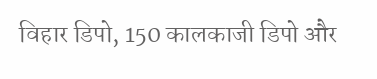विहार डिपो, 150 कालकाजी डिपो और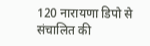120 नारायणा डिपो से संचालित की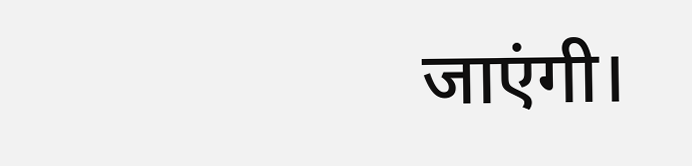जाएंगी।